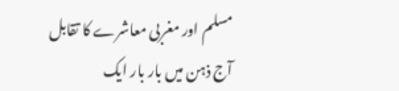مسلم اور مغربی معاشرے کا تقابل
آج ذہن میں بار بار ایک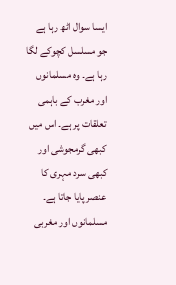ایسا سوال اٹھ رہا ہے جو مسلسل کچوکے لگا رہا ہے۔ وہ مسلمانوں اور مغرب کے باہمی تعلقات پر ہے۔ اس میں کبھی گرمجوشی اور کبھی سرد مہری کا عنصر پایا جاتا ہے۔ مسلمانوں اور مغربی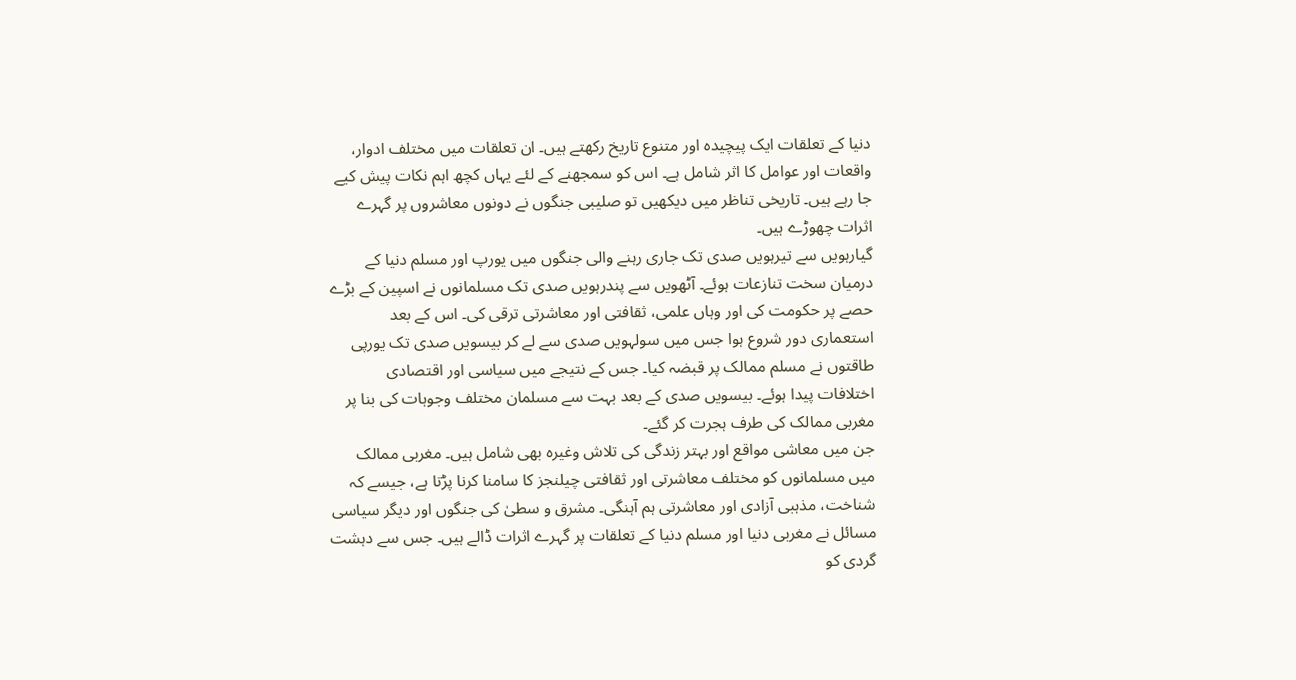دنیا کے تعلقات ایک پیچیدہ اور متنوع تاریخ رکھتے ہیں۔ ان تعلقات میں مختلف ادوار، واقعات اور عوامل کا اثر شامل ہے۔ اس کو سمجھنے کے لئے یہاں کچھ اہم نکات پیش کیے جا رہے ہیں۔ تاریخی تناظر میں دیکھیں تو صلیبی جنگوں نے دونوں معاشروں پر گہرے اثرات چھوڑے ہیں۔
گیارہویں سے تیرہویں صدی تک جاری رہنے والی جنگوں میں یورپ اور مسلم دنیا کے درمیان سخت تنازعات ہوئے۔ آٹھویں سے پندرہویں صدی تک مسلمانوں نے اسپین کے بڑے حصے پر حکومت کی اور وہاں علمی، ثقافتی اور معاشرتی ترقی کی۔ اس کے بعد استعماری دور شروع ہوا جس میں سولہویں صدی سے لے کر بیسویں صدی تک یورپی طاقتوں نے مسلم ممالک پر قبضہ کیا۔ جس کے نتیجے میں سیاسی اور اقتصادی اختلافات پیدا ہوئے۔ بیسویں صدی کے بعد بہت سے مسلمان مختلف وجوہات کی بنا پر مغربی ممالک کی طرف ہجرت کر گئے۔
جن میں معاشی مواقع اور بہتر زندگی کی تلاش وغیرہ بھی شامل ہیں۔ مغربی ممالک میں مسلمانوں کو مختلف معاشرتی اور ثقافتی چیلنجز کا سامنا کرنا پڑتا ہے، جیسے کہ شناخت، مذہبی آزادی اور معاشرتی ہم آہنگی۔ مشرق و سطیٰ کی جنگوں اور دیگر سیاسی مسائل نے مغربی دنیا اور مسلم دنیا کے تعلقات پر گہرے اثرات ڈالے ہیں۔ جس سے دہشت گردی کو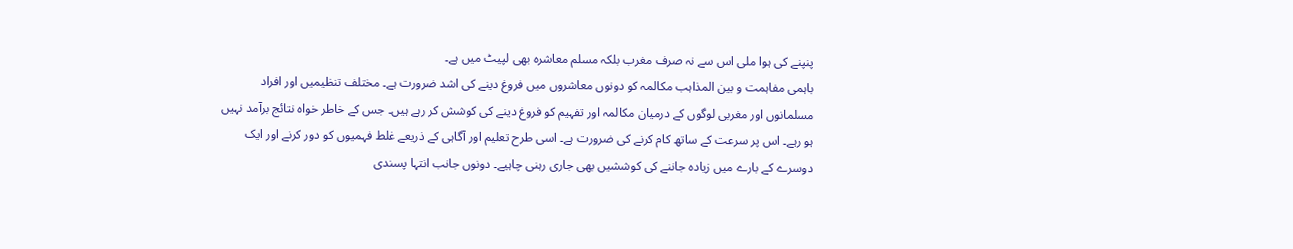پنپنے کی ہوا ملی اس سے نہ صرف مغرب بلکہ مسلم معاشرہ بھی لپیٹ میں ہے۔
باہمی مفاہمت و بین المذاہب مکالمہ کو دونوں معاشروں میں فروغ دینے کی اشد ضرورت ہے۔ مختلف تنظیمیں اور افراد مسلمانوں اور مغربی لوگوں کے درمیان مکالمہ اور تفہیم کو فروغ دینے کی کوشش کر رہے ہیں۔ جس کے خاطر خواہ نتائج برآمد نہیں ہو رہے۔ اس پر سرعت کے ساتھ کام کرنے کی ضرورت ہے۔ اسی طرح تعلیم اور آگاہی کے ذریعے غلط فہمیوں کو دور کرنے اور ایک دوسرے کے بارے میں زیادہ جاننے کی کوششیں بھی جاری رہنی چاہیے۔ دونوں جانب انتہا پسندی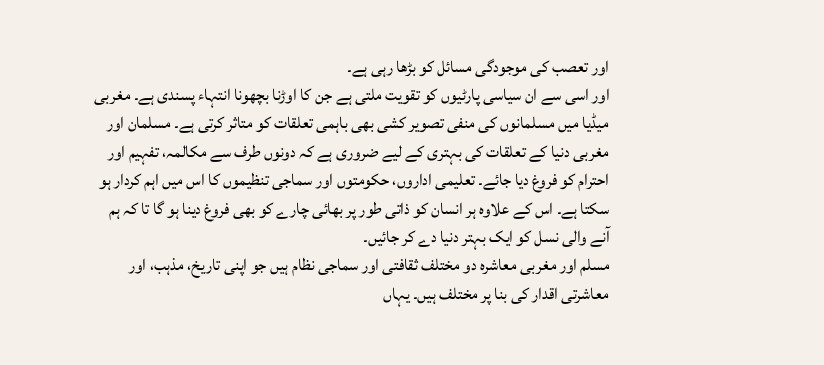اور تعصب کی موجودگی مسائل کو بڑھا رہی ہے۔
اور اسی سے ان سیاسی پارٹیوں کو تقویت ملتی ہے جن کا اوڑنا بچھونا انتہاء پسندی ہے۔ مغربی میڈیا میں مسلمانوں کی منفی تصویر کشی بھی باہمی تعلقات کو متاثر کرتی ہے۔ مسلمان اور مغربی دنیا کے تعلقات کی بہتری کے لیے ضروری ہے کہ دونوں طرف سے مکالمہ، تفہیم اور احترام کو فروغ دیا جائے۔ تعلیمی اداروں، حکومتوں اور سماجی تنظیموں کا اس میں اہم کردار ہو سکتا ہے۔ اس کے علاوہ ہر انسان کو ذاتی طور پر بھائی چارے کو بھی فروغ دینا ہو گا تا کہ ہم آنے والی نسل کو ایک بہتر دنیا دے کر جائیں۔
مسلم اور مغربی معاشرہ دو مختلف ثقافتی اور سماجی نظام ہیں جو اپنی تاریخ، مذہب، اور معاشرتی اقدار کی بنا پر مختلف ہیں۔ یہاں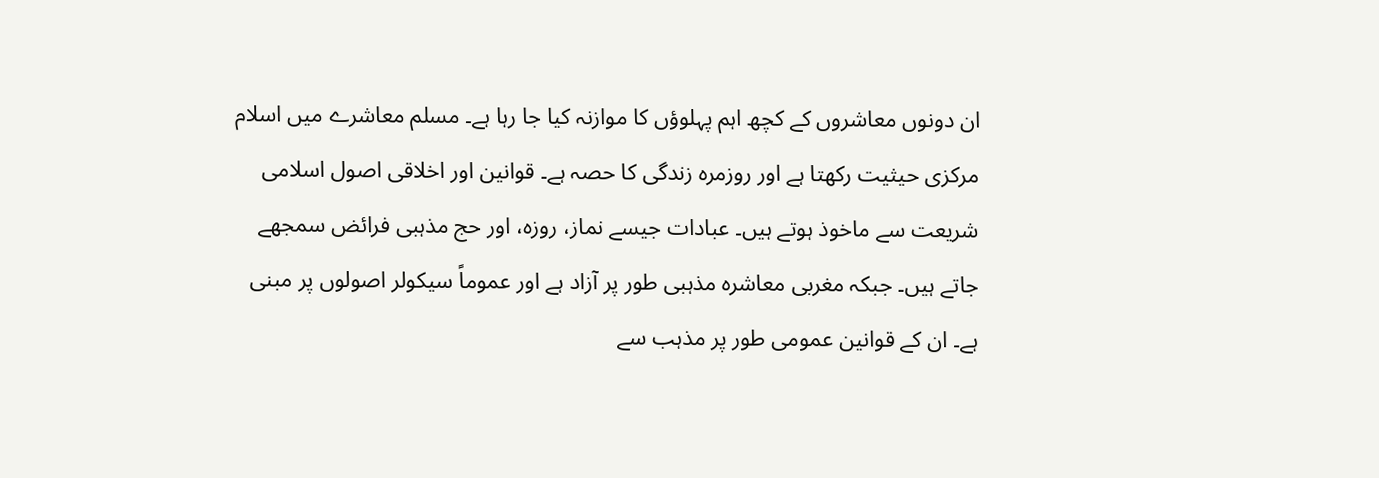ان دونوں معاشروں کے کچھ اہم پہلوؤں کا موازنہ کیا جا رہا ہے۔ مسلم معاشرے میں اسلام مرکزی حیثیت رکھتا ہے اور روزمرہ زندگی کا حصہ ہے۔ قوانین اور اخلاقی اصول اسلامی شریعت سے ماخوذ ہوتے ہیں۔ عبادات جیسے نماز، روزہ، اور حج مذہبی فرائض سمجھے جاتے ہیں۔ جبکہ مغربی معاشرہ مذہبی طور پر آزاد ہے اور عموماً سیکولر اصولوں پر مبنی ہے۔ ان کے قوانین عمومی طور پر مذہب سے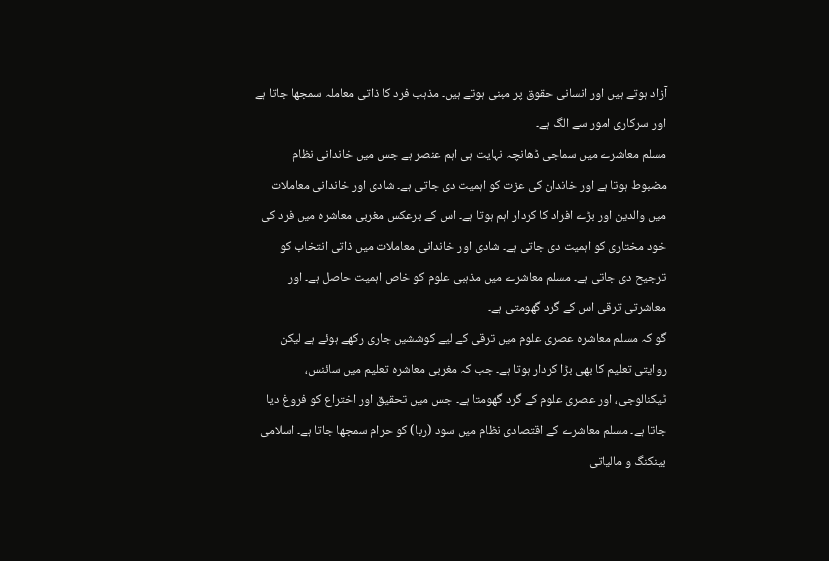آزاد ہوتے ہیں اور انسانی حقوق پر مبنی ہوتے ہیں۔ مذہب فرد کا ذاتی معاملہ سمجھا جاتا ہے اور سرکاری امور سے الگ ہے۔
مسلم معاشرے میں سماجی ڈھانچہ نہایت ہی اہم عنصر ہے جس میں خاندانی نظام مضبوط ہوتا ہے اور خاندان کی عزت کو اہمیت دی جاتی ہے۔ شادی اور خاندانی معاملات میں والدین اور بڑے افراد کا کردار اہم ہوتا ہے۔ اس کے برعکس مغربی معاشرہ میں فرد کی خود مختاری کو اہمیت دی جاتی ہے۔ شادی اور خاندانی معاملات میں ذاتی انتخاب کو ترجیح دی جاتی ہے۔ مسلم معاشرے میں مذہبی علوم کو خاص اہمیت حاصل ہے۔ اور معاشرتی ترقی اس کے گرد گھومتی ہے۔
گو کہ مسلم معاشرہ عصری علوم میں ترقی کے لیے کوششیں جاری رکھے ہوئے ہے لیکن روایتی تعلیم کا بھی بڑا کردار ہوتا ہے۔ جب کہ مغربی معاشرہ تعلیم میں سائنس، ٹیکنالوجی، اور عصری علوم کے گرد گھومتا ہے۔ جس میں تحقیق اور اختراع کو فروغ دیا جاتا ہے۔ مسلم معاشرے کے اقتصادی نظام میں سود (ربا) کو حرام سمجھا جاتا ہے۔ اسلامی بینکنگ و مالیاتی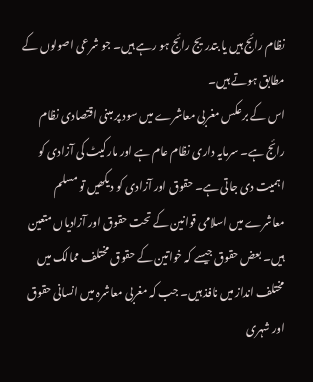نظام رائج ہیں یا بتدریج رائج ہو رہے ہیں۔ جو شرعی اصولوں کے مطابق ہوتے ہیں۔
اس کے برعکس مغربی معاشرے میں سود پر مبنی اقتصادی نظام رائج ہے۔ سرمایہ داری نظام عام ہے اور مارکیٹ کی آزادی کو اہمیت دی جاتی ہے۔ حقوق اور آزادی کو دیکھیں تو مسلم معاشرے میں اسلامی قوانین کے تحت حقوق اور آزادیاں متعین ہیں۔ بعض حقوق جیسے کہ خواتین کے حقوق مختلف ممالک میں مختلف انداز میں نافذ ہیں۔ جب کہ مغربی معاشرہ میں انسانی حقوق اور شہری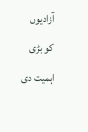آزادیوں کو بڑی اہمیت دی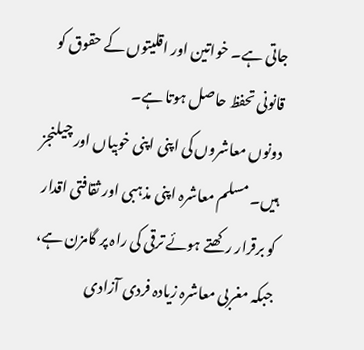جاتی ہے۔ خواتین اور اقلیتوں کے حقوق کو قانونی تحفظ حاصل ہوتا ہے۔
دونوں معاشروں کی اپنی اپنی خوبیاں اور چیلنجز ہیں۔ مسلم معاشرہ اپنی مذہبی اور ثقافتی اقدار کو برقرار رکھتے ہوئے ترقی کی راہ پر گامزن ہے، جبکہ مغربی معاشرہ زیادہ فردی آزادی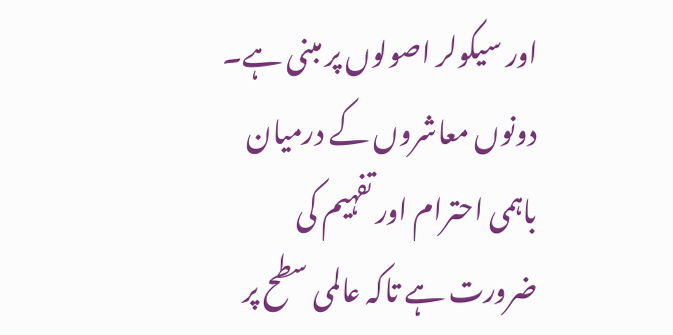اور سیکولر اصولوں پر مبنی ہے۔ دونوں معاشروں کے درمیان باہمی احترام اور تفہیم کی ضرورت ہے تاکہ عالمی سطح پر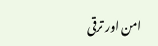امن اور ترقی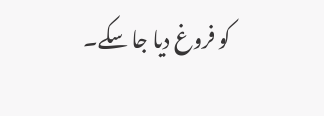کو فروغ دیا جا سکے۔